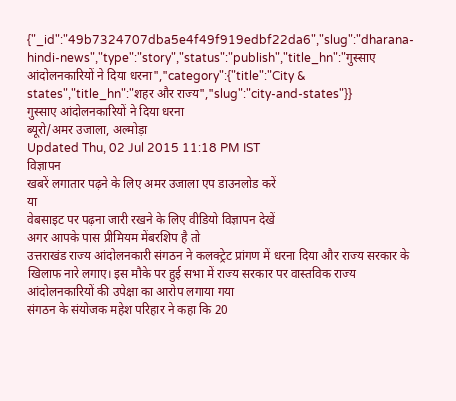{"_id":"49b7324707dba5e4f49f919edbf22da6","slug":"dharana-hindi-news","type":"story","status":"publish","title_hn":"गुस्साए आंदोलनकारियों ने दिया धरना","category":{"title":"City & states","title_hn":"शहर और राज्य","slug":"city-and-states"}}
गुस्साए आंदोलनकारियों ने दिया धरना
ब्यूरो/अमर उजाला, अल्मोड़ा
Updated Thu, 02 Jul 2015 11:18 PM IST
विज्ञापन
खबरें लगातार पढ़ने के लिए अमर उजाला एप डाउनलोड करें
या
वेबसाइट पर पढ़ना जारी रखने के लिए वीडियो विज्ञापन देखें
अगर आपके पास प्रीमियम मेंबरशिप है तो
उत्तराखंड राज्य आंदोलनकारी संगठन ने कलक्ट्रेट प्रांगण में धरना दिया और राज्य सरकार के खिलाफ नारे लगाए। इस मौके पर हुई सभा में राज्य सरकार पर वास्तविक राज्य आंदोलनकारियों की उपेक्षा का आरोप लगाया गया
संगठन के संयोजक महेश परिहार ने कहा कि 20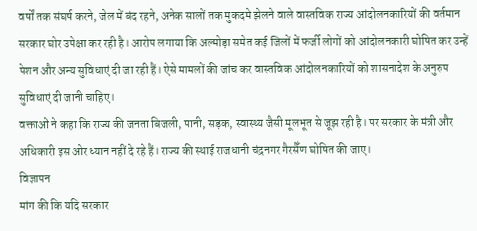वर्षों तक संघर्ष करने, जेल में बंद रहने, अनेक सालों तक मुकदमे झेलने वाले वास्तविक राज्य आंदोलनकारियों की वर्तमान सरकार घोर उपेक्षा कर रही है। आरोप लगाया कि अल्मोड़ा समेत कई जिलों में फर्जी लोगों को आंदोलनकारी घोषित कर उन्हें पेशन और अन्य सुविधाएं दी जा रही हैं। ऐसे मामलों की जांच कर वास्तविक आंदोलनकारियों को शासनादेश के अनुरुप सुविधाएं दी जानी चाहिए।
वक्ताओं ने कहा कि राज्य की जनता बिजली, पानी, सड़क, स्वास्थ्य जैसी मूलभूत से जूझ रही है। पर सरकार के मंत्री और अधिकारी इस ओर ध्यान नहीं दे रहे हैं। राज्य की स्थाई राजधानी चंद्रनगर गैरसैँण घोषित की जाए।
विज्ञापन
मांग की कि यदि सरकार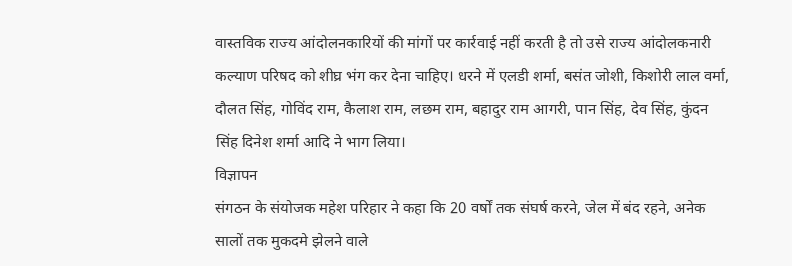वास्तविक राज्य आंदोलनकारियों की मांगों पर कार्रवाई नहीं करती है तो उसे राज्य आंदोलकनारी कल्याण परिषद को शीघ्र भंग कर देना चाहिए। धरने में एलडी शर्मा, बसंत जोशी, किशोरी लाल वर्मा, दौलत सिंह, गोविंद राम, कैलाश राम, लछम राम, बहादुर राम आगरी, पान सिंह, देव सिंह, कुंदन सिंह दिनेश शर्मा आदि ने भाग लिया।
विज्ञापन
संगठन के संयोजक महेश परिहार ने कहा कि 20 वर्षों तक संघर्ष करने, जेल में बंद रहने, अनेक सालों तक मुकदमे झेलने वाले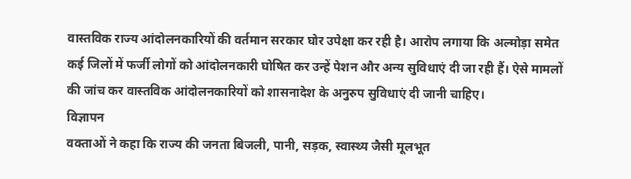वास्तविक राज्य आंदोलनकारियों की वर्तमान सरकार घोर उपेक्षा कर रही है। आरोप लगाया कि अल्मोड़ा समेत कई जिलों में फर्जी लोगों को आंदोलनकारी घोषित कर उन्हें पेशन और अन्य सुविधाएं दी जा रही हैं। ऐसे मामलों की जांच कर वास्तविक आंदोलनकारियों को शासनादेश के अनुरुप सुविधाएं दी जानी चाहिए।
विज्ञापन
वक्ताओं ने कहा कि राज्य की जनता बिजली, पानी, सड़क, स्वास्थ्य जैसी मूलभूत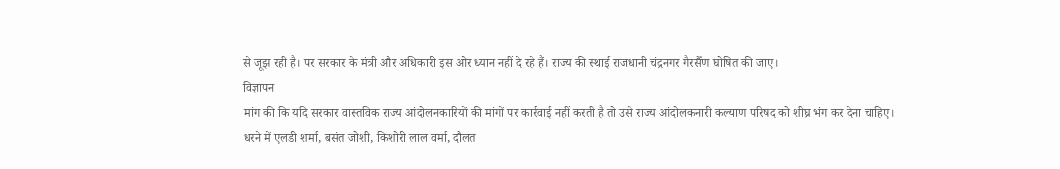से जूझ रही है। पर सरकार के मंत्री और अधिकारी इस ओर ध्यान नहीं दे रहे हैं। राज्य की स्थाई राजधानी चंद्रनगर गैरसैँण घोषित की जाए।
विज्ञापन
मांग की कि यदि सरकार वास्तविक राज्य आंदोलनकारियों की मांगों पर कार्रवाई नहीं करती है तो उसे राज्य आंदोलकनारी कल्याण परिषद को शीघ्र भंग कर देना चाहिए। धरने में एलडी शर्मा, बसंत जोशी, किशोरी लाल वर्मा, दौलत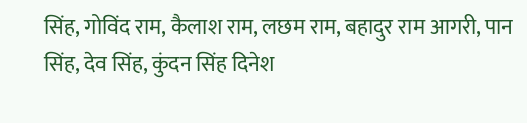सिंह, गोविंद राम, कैलाश राम, लछम राम, बहादुर राम आगरी, पान सिंह, देव सिंह, कुंदन सिंह दिनेश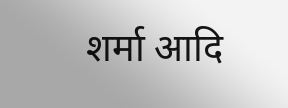शर्मा आदि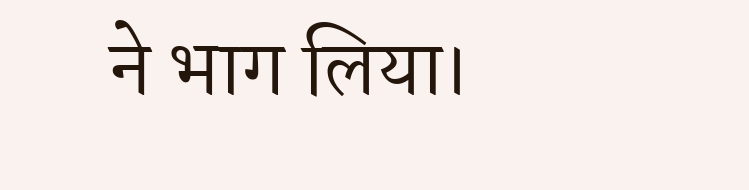ने भाग लिया।